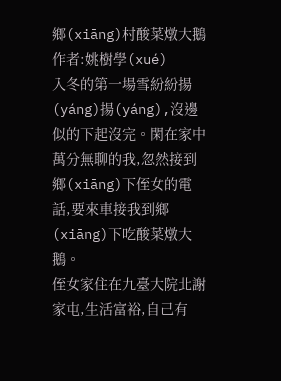鄉(xiāng)村酸菜燉大鵝
作者:姚樹學(xué)
入冬的第一場雪紛紛揚(yáng)揚(yáng),沒邊似的下起沒完。閑在家中萬分無聊的我,忽然接到鄉(xiāng)下侄女的電話,要來車接我到鄉(xiāng)下吃酸菜燉大鵝。
侄女家住在九臺大院北謝家屯,生活富裕,自己有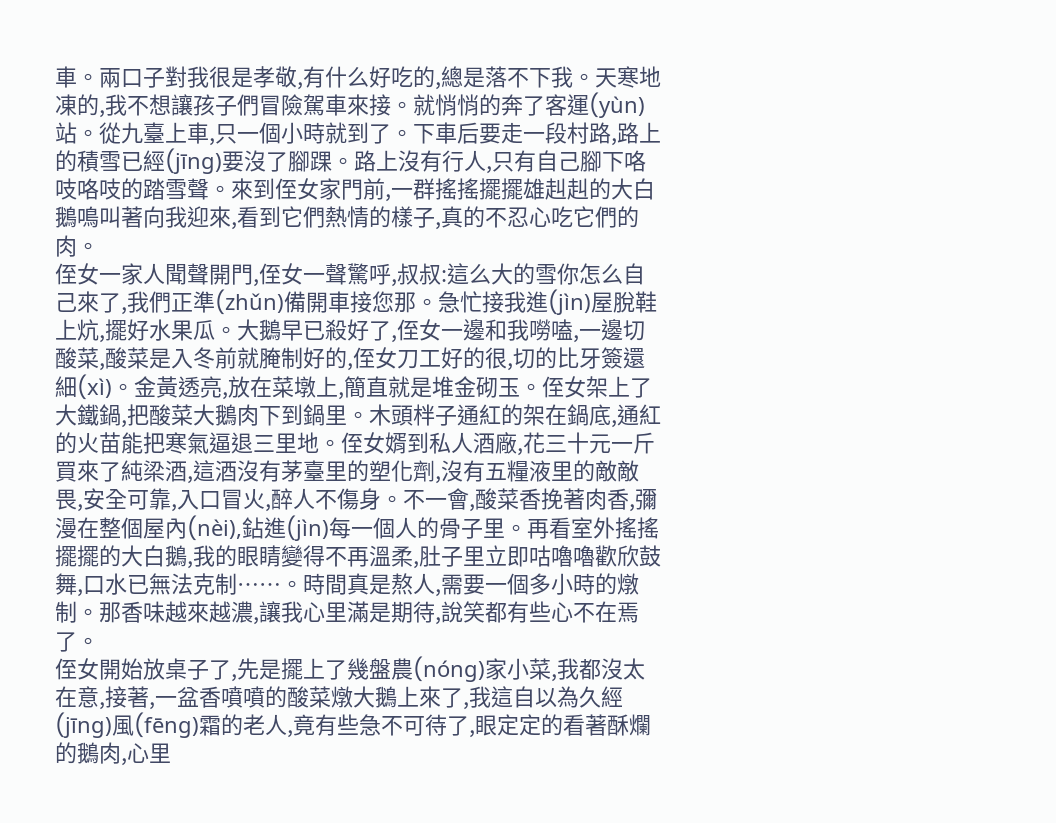車。兩口子對我很是孝敬,有什么好吃的,總是落不下我。天寒地凍的,我不想讓孩子們冒險駕車來接。就悄悄的奔了客運(yùn)站。從九臺上車,只一個小時就到了。下車后要走一段村路,路上的積雪已經(jīng)要沒了腳踝。路上沒有行人,只有自己腳下咯吱咯吱的踏雪聲。來到侄女家門前,一群搖搖擺擺雄赳赳的大白鵝鳴叫著向我迎來,看到它們熱情的樣子,真的不忍心吃它們的肉。
侄女一家人聞聲開門,侄女一聲驚呼,叔叔:這么大的雪你怎么自己來了,我們正準(zhǔn)備開車接您那。急忙接我進(jìn)屋脫鞋上炕,擺好水果瓜。大鵝早已殺好了,侄女一邊和我嘮嗑,一邊切酸菜,酸菜是入冬前就腌制好的,侄女刀工好的很,切的比牙簽還細(xì)。金黃透亮,放在菜墩上,簡直就是堆金砌玉。侄女架上了大鐵鍋,把酸菜大鵝肉下到鍋里。木頭柈子通紅的架在鍋底,通紅的火苗能把寒氣逼退三里地。侄女婿到私人酒廠,花三十元一斤買來了純梁酒,這酒沒有茅臺里的塑化劑,沒有五糧液里的敵敵畏,安全可靠,入口冒火,醉人不傷身。不一會,酸菜香挽著肉香,彌漫在整個屋內(nèi),鉆進(jìn)每一個人的骨子里。再看室外搖搖擺擺的大白鵝,我的眼睛變得不再溫柔,肚子里立即咕嚕嚕歡欣鼓舞,口水已無法克制……。時間真是熬人,需要一個多小時的燉制。那香味越來越濃,讓我心里滿是期待,說笑都有些心不在焉了。
侄女開始放桌子了,先是擺上了幾盤農(nóng)家小菜,我都沒太在意,接著,一盆香噴噴的酸菜燉大鵝上來了,我這自以為久經(jīng)風(fēng)霜的老人,竟有些急不可待了,眼定定的看著酥爛的鵝肉,心里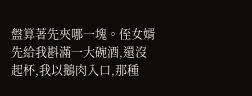盤算著先夾哪一塊。侄女婿先給我斟滿一大碗酒,還沒起杯,我以鵝肉入口,那種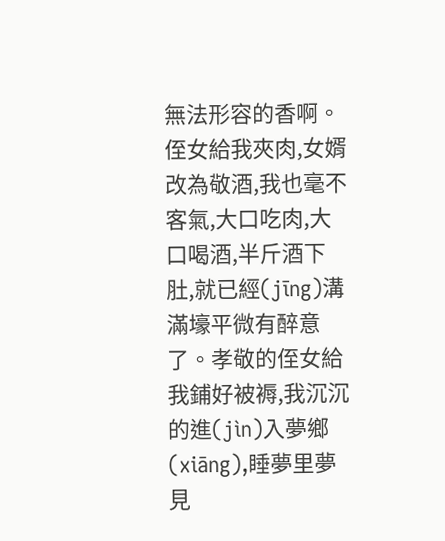無法形容的香啊。侄女給我夾肉,女婿改為敬酒,我也毫不客氣,大口吃肉,大口喝酒,半斤酒下肚,就已經(jīng)溝滿壕平微有醉意了。孝敬的侄女給我鋪好被褥,我沉沉的進(jìn)入夢鄉(xiāng),睡夢里夢見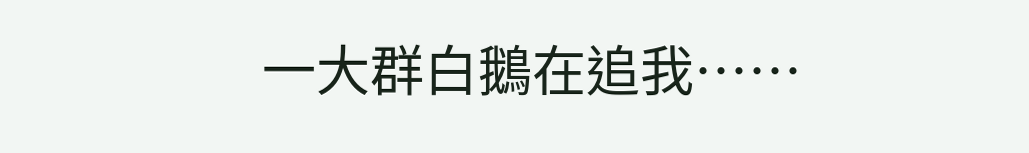一大群白鵝在追我……